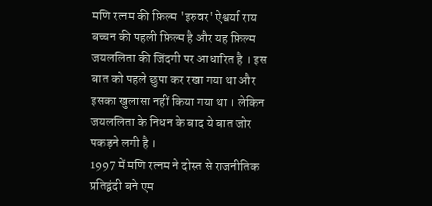मणि रत्नम की फ़िल्म 'इरुवर' ऐश्वर्या राय बच्चन की पहली फ़िल्म है और यह फ़िल्म जयललिता की जिंदगी पर आधारित है । इस बात को पहले छुपा कर रखा गया था और इसका खुलासा नहीं किया गया था । लेकिन जयललिता के निधन के बाद ये बात जोर पकड़ने लगी है ।
1997 में मणि रत्नम ने दोस्त से राजनीतिक प्रतिद्वंदी बने एम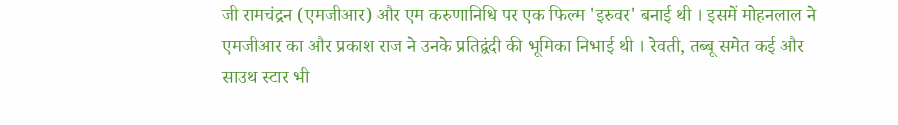जी रामचंद्रन (एमजीआर) और एम करुणानिधि पर एक फिल्म 'इरुवर' बनाई थी । इसमें मोहनलाल ने एमजीआर का और प्रकाश राज ने उनके प्रतिद्वंदी की भूमिका निभाई थी । रेवती, तब्बू समेत कई और साउथ स्टार भी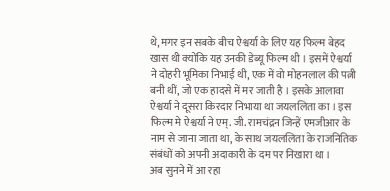थे, मगर इन सबके बीच ऐश्वर्या के लिए यह फिल्म बेहद खास थी क्योंकि यह उनकी डेब्यू फिल्म थी । इसमें ऐश्वर्या ने दोहरी भूमिका निभाई थी, एक में वो मोहनलाल की पत्नी बनी थीं, जो एक हादसे में मर जाती है । इसके आलावा ऐश्वर्या ने दूसरा किरदार निभाया था जयललिता का । इस फिल्म मे ऐश्वर्या ने एम्. जी. रामचंद्रन जिन्हें एमजीआर के नाम से जाना जाता था, के साथ जयललिता के राजनितिक संबंधों को अपनी अदाकारी के दम पर निखारा था ।
अब सुनने में आ रहा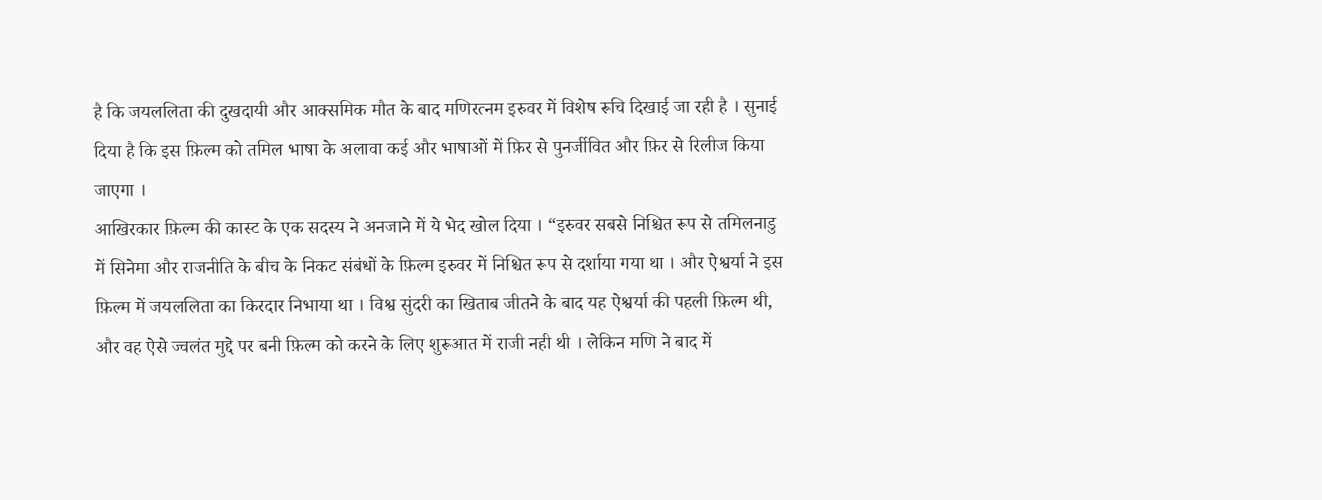है कि जयललिता की दुखदायी और आक्समिक मौत के बाद मणिरत्नम इरुवर में विशेष रूचि दिखाई जा रही है । सुनाई दिया है कि इस फ़िल्म को तमिल भाषा के अलावा कई और भाषाओं में फ़िर से पुनर्जीवित और फ़िर से रिलीज किया जाएगा ।
आखिरकार फ़िल्म की कास्ट के एक सदस्य ने अनजाने में ये भेद खोल दिया । “इरुवर सबसे निश्चित रूप से तमिलनाडु में सिनेमा और राजनीति के बीच के निकट संबंधों के फ़िल्म इरुवर में निश्चित रूप से दर्शाया गया था । और ऐश्वर्या ने इस फ़िल्म में जयललिता का किरदार निभाया था । विश्व सुंदरी का खिताब जीतने के बाद यह ऐश्वर्या की पहली फ़िल्म थी, और वह ऐसे ज्वलंत मुद्दे पर बनी फ़िल्म को करने के लिए शुरूआत में राजी नही थी । लेकिन मणि ने बाद में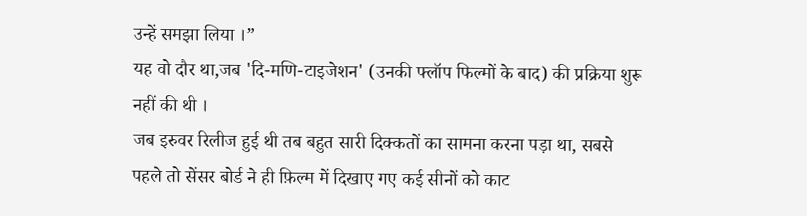उन्हें समझा लिया ।”
यह वो दौर था,जब 'दि-मणि-टाइजेशन' (उनकी फ्लॉप फिल्मों के बाद) की प्रक्रिया शुरू नहीं की थी ।
जब इरुवर रिलीज हुई थी तब बहुत सारी दिक्कतों का सामना करना पड़ा था, सबसे पहले तो सेंसर बोर्ड ने ही फ़िल्म में दिखाए गए कई सीनों को काट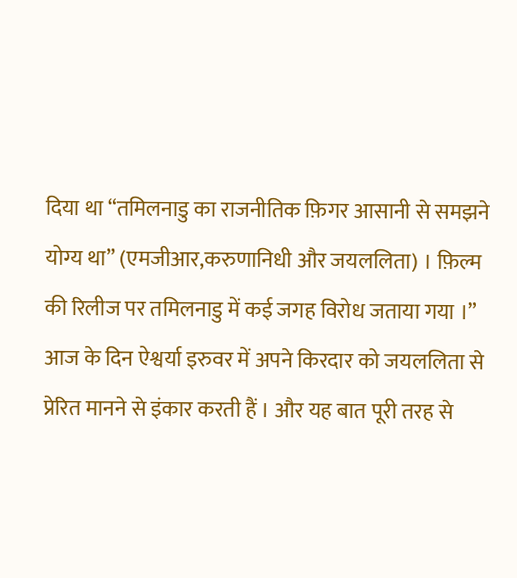दिया था “तमिलनाडु का राजनीतिक फ़िगर आसानी से समझने योग्य था” (एमजीआर,करुणानिधी और जयललिता) । फ़िल्म की रिलीज पर तमिलनाडु में कई जगह विरोध जताया गया ।”
आज के दिन ऐश्वर्या इरुवर में अपने किरदार को जयललिता से प्रेरित मानने से इंकार करती हैं । और यह बात पूरी तरह से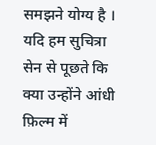समझने योग्य है । यदि हम सुचित्रा सेन से पूछते कि क्या उन्होंने आंधी फ़िल्म में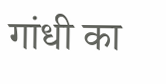गांधी का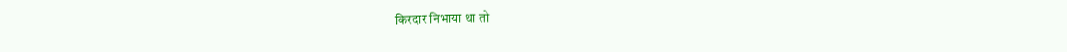किरदार निभाया था तो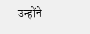उन्होंने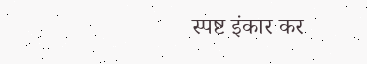स्पष्ट इंकार कर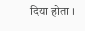दिया होता ।